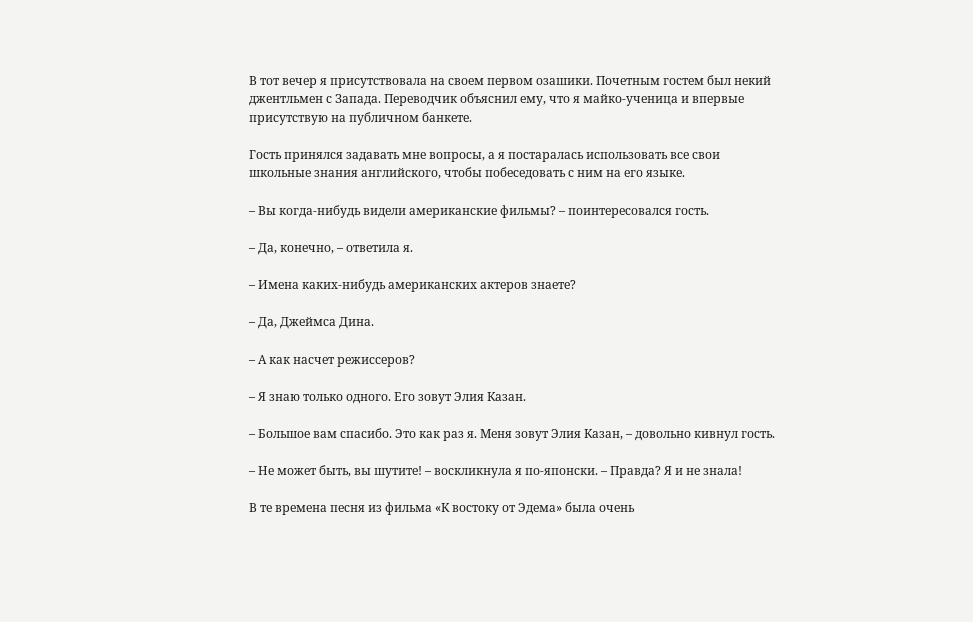В тот вечер я присутствовала на своем первом озашики. Почетным гостем был некий джентльмен с Запада. Переводчик объяснил ему, что я майко-ученица и впервые присутствую на публичном банкете.

Гость принялся задавать мне вопросы, а я постаралась использовать все свои школьные знания английского, чтобы побеседовать с ним на его языке.

– Вы когда-нибудь видели американские фильмы? – поинтересовался гость.

– Да, конечно, – ответила я.

– Имена каких-нибудь американских актеров знаете?

– Да, Джеймса Дина.

– А как насчет режиссеров?

– Я знаю только одного. Его зовут Элия Казан.

– Большое вам спасибо. Это как раз я. Меня зовут Элия Казан, – довольно кивнул гость.

– Не может быть, вы шутите! – воскликнула я по-японски. – Правда? Я и не знала!

В те времена песня из фильма «К востоку от Эдема» была очень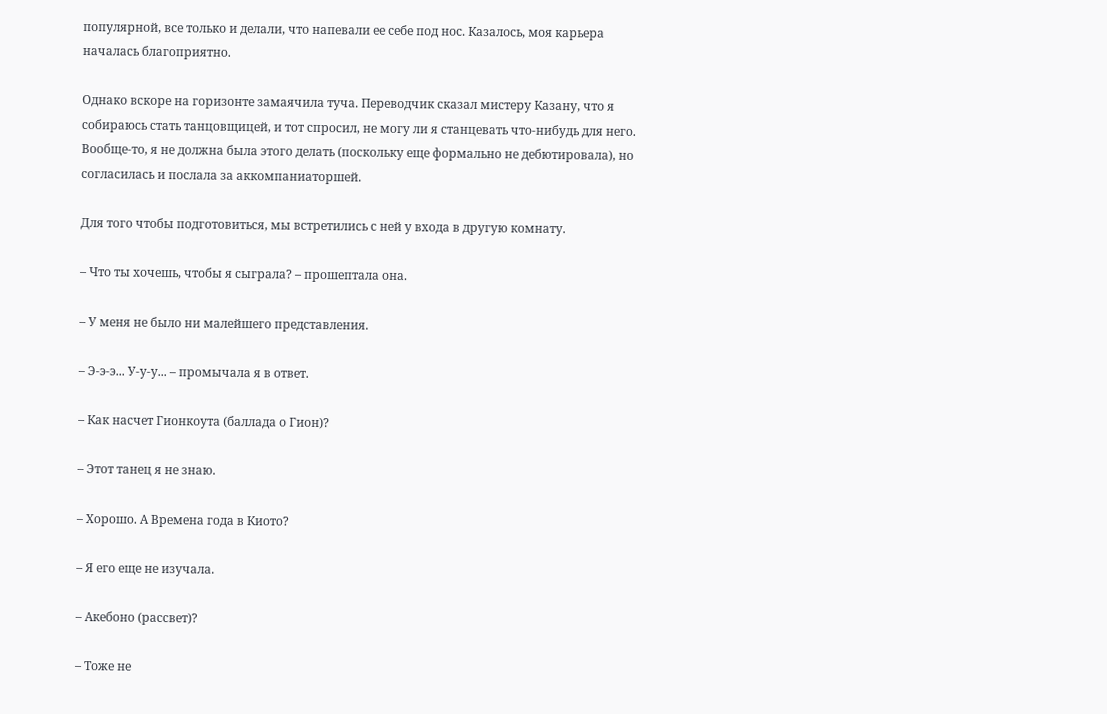популярной, все только и делали, что напевали ее себе под нос. Казалось, моя карьера началась благоприятно.

Однако вскоре на горизонте замаячила туча. Переводчик сказал мистеру Казану, что я собираюсь стать танцовщицей, и тот спросил, не могу ли я станцевать что-нибудь для него. Вообще-то, я не должна была этого делать (поскольку еще формально не дебютировала), но согласилась и послала за аккомпаниаторшей.

Для того чтобы подготовиться, мы встретились с ней у входа в другую комнату.

– Что ты хочешь, чтобы я сыграла? – прошептала она.

– У меня не было ни малейшего представления.

– Э-э-э... У-у-у... – промычала я в ответ.

– Как насчет Гионкоута (баллада о Гион)?

– Этот танец я не знаю.

– Хорошо. А Времена года в Киото?

– Я его еще не изучала.

– Акебоно (рассвет)?

– Тоже не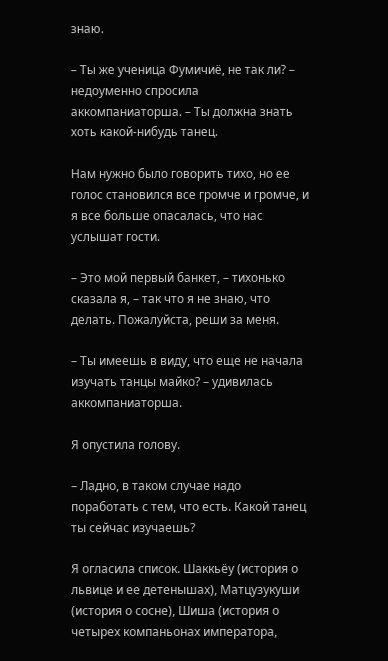знаю.

– Ты же ученица Фумичиё, не так ли? – недоуменно спросила аккомпаниаторша. – Ты должна знать хоть какой-нибудь танец.

Нам нужно было говорить тихо, но ее голос становился все громче и громче, и я все больше опасалась, что нас услышат гости.

– Это мой первый банкет, – тихонько сказала я, – так что я не знаю, что делать. Пожалуйста, реши за меня.

– Ты имеешь в виду, что еще не начала изучать танцы майко? – удивилась аккомпаниаторша.

Я опустила голову.

– Ладно, в таком случае надо поработать с тем, что есть. Какой танец ты сейчас изучаешь?

Я огласила список. Шаккьёу (история о львице и ее детенышах), Матцузукуши (история о сосне), Шиша (история о четырех компаньонах императора,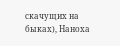скачущих на быках), Наноха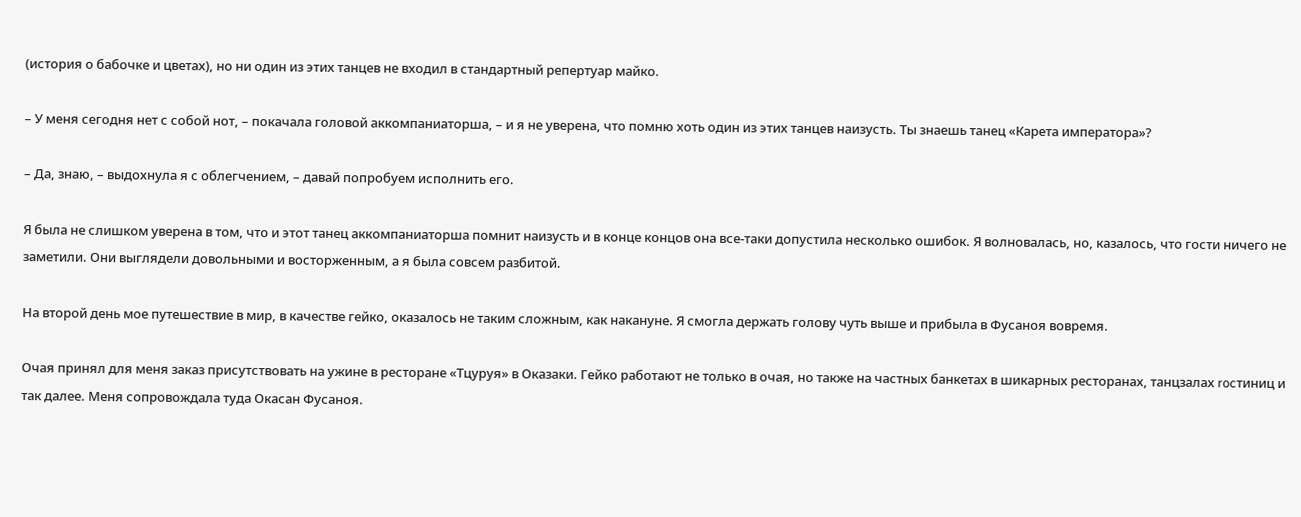(история о бабочке и цветах), но ни один из этих танцев не входил в стандартный репертуар майко.

– У меня сегодня нет с собой нот, – покачала головой аккомпаниаторша, – и я не уверена, что помню хоть один из этих танцев наизусть. Ты знаешь танец «Карета императора»?

– Да, знаю, – выдохнула я с облегчением, – давай попробуем исполнить его.

Я была не слишком уверена в том, что и этот танец аккомпаниаторша помнит наизусть и в конце концов она все-таки допустила несколько ошибок. Я волновалась, но, казалось, что гости ничего не заметили. Они выглядели довольными и восторженным, а я была совсем разбитой.

На второй день мое путешествие в мир, в качестве гейко, оказалось не таким сложным, как накануне. Я смогла держать голову чуть выше и прибыла в Фусаноя вовремя.

Очая принял для меня заказ присутствовать на ужине в ресторане «Тцуруя» в Оказаки. Гейко работают не только в очая, но также на частных банкетах в шикарных ресторанах, танцзалах rocтиниц и так далее. Меня сопровождала туда Окасан Фусаноя.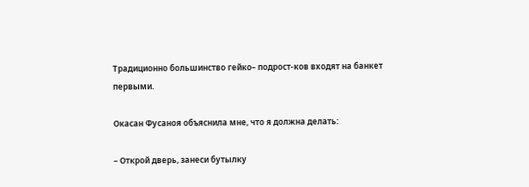Традиционно большинство гейко– подрост-ков входят на банкет первыми.

Окасан Фусаноя объяснила мне, что я должна делать:

– Открой дверь, занеси бутылку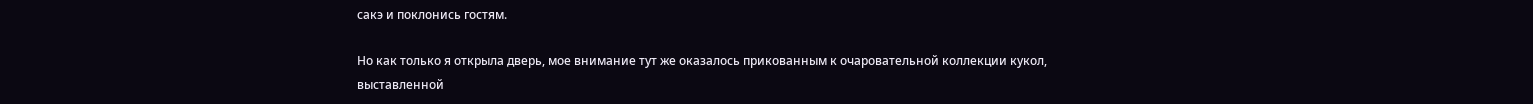сакэ и поклонись гостям.

Но как только я открыла дверь, мое внимание тут же оказалось прикованным к очаровательной коллекции кукол, выставленной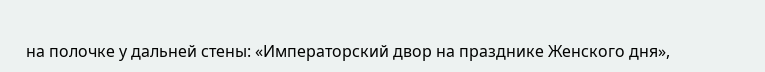на полочке у дальней стены: «Императорский двор на празднике Женского дня»,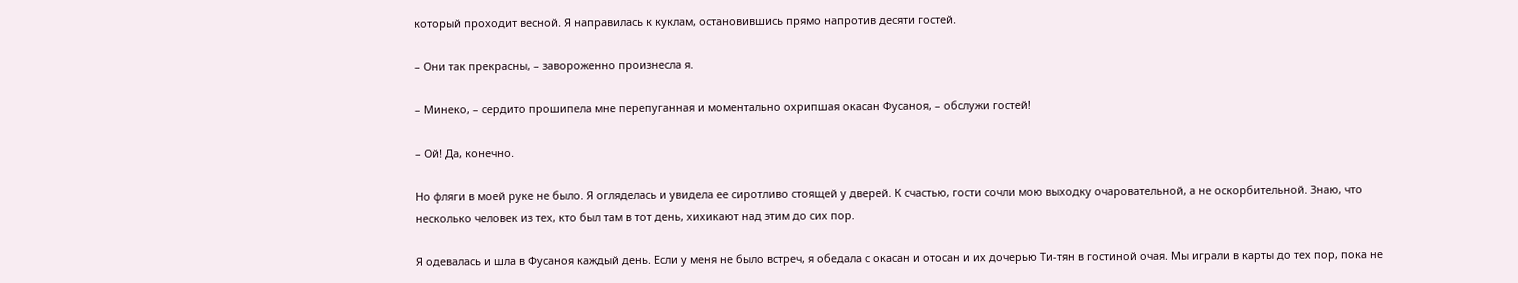который проходит весной. Я направилась к куклам, остановившись прямо напротив десяти гостей.

– Они так прекрасны, – завороженно произнесла я.

– Минеко, – сердито прошипела мне перепуганная и моментально охрипшая окасан Фусаноя, – обслужи гостей!

– Ой! Да, конечно.

Но фляги в моей руке не было. Я огляделась и увидела ее сиротливо стоящей у дверей. К счастью, гости сочли мою выходку очаровательной, а не оскорбительной. Знаю, что несколько человек из тех, кто был там в тот день, хихикают над этим до сих пор.

Я одевалась и шла в Фусаноя каждый день. Если у меня не было встреч, я обедала с окасан и отосан и их дочерью Ти-тян в гостиной очая. Мы играли в карты до тех пор, пока не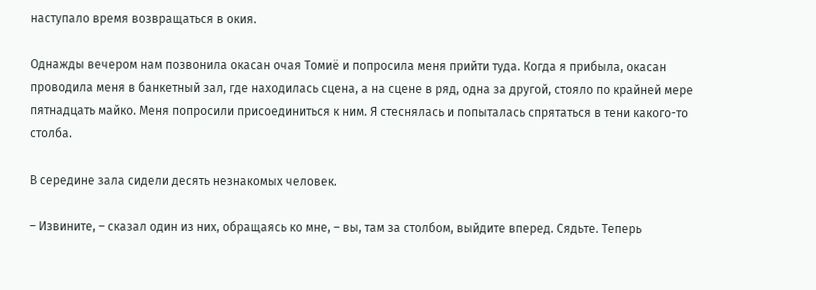наступало время возвращаться в окия.

Однажды вечером нам позвонила окасан очая Томиё и попросила меня прийти туда. Когда я прибыла, окасан проводила меня в банкетный зал, где находилась сцена, а на сцене в ряд, одна за другой, стояло по крайней мере пятнадцать майко. Меня попросили присоединиться к ним. Я стеснялась и попыталась спрятаться в тени какого-то столба.

В середине зала сидели десять незнакомых человек.

– Извините, – сказал один из них, обращаясь ко мне, – вы, там за столбом, выйдите вперед. Сядьте. Теперь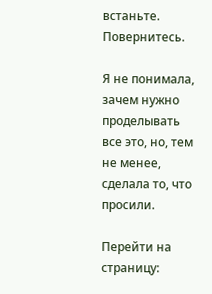встаньте. Повернитесь.

Я не понимала, зачем нужно проделывать все это, но, тем не менее, сделала то, что просили.

Перейти на страницу: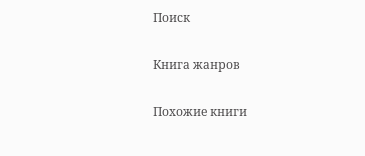Поиск

Книга жанров

Похожие книги